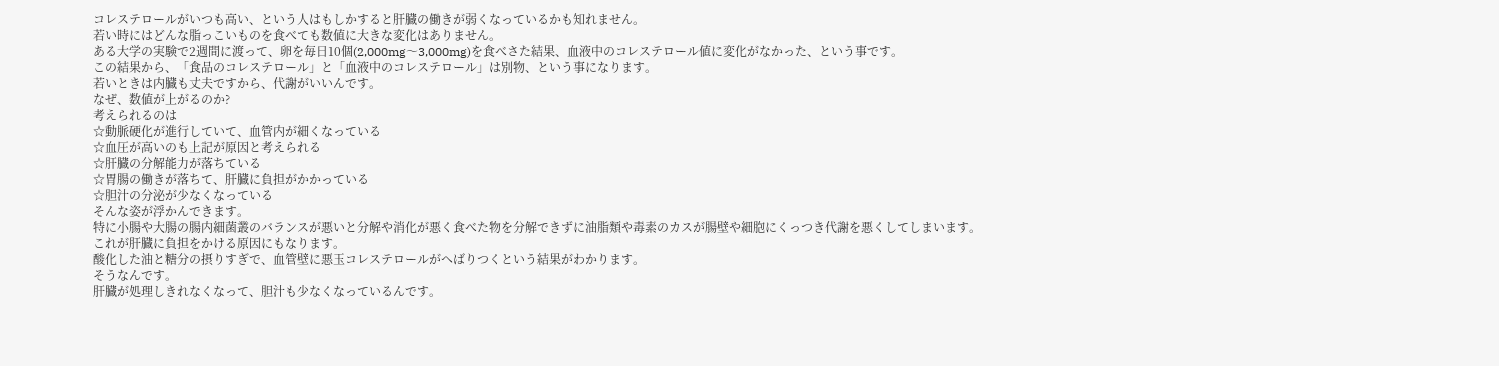コレステロールがいつも高い、という人はもしかすると肝臓の働きが弱くなっているかも知れません。
若い時にはどんな脂っこいものを食べても数値に大きな変化はありません。
ある大学の実験で2週間に渡って、卵を毎日10個(2,000mg〜3,000mg)を食べさた結果、血液中のコレステロール値に変化がなかった、という事です。
この結果から、「食品のコレステロール」と「血液中のコレステロール」は別物、という事になります。
若いときは内臓も丈夫ですから、代謝がいいんです。
なぜ、数値が上がるのか?
考えられるのは
☆動脈硬化が進行していて、血管内が細くなっている
☆血圧が高いのも上記が原因と考えられる
☆肝臓の分解能力が落ちている
☆胃腸の働きが落ちて、肝臓に負担がかかっている
☆胆汁の分泌が少なくなっている
そんな姿が浮かんできます。
特に小腸や大腸の腸内細菌叢のバランスが悪いと分解や消化が悪く食べた物を分解できずに油脂類や毒素のカスが腸壁や細胞にくっつき代謝を悪くしてしまいます。
これが肝臓に負担をかける原因にもなります。
酸化した油と糖分の摂りすぎで、血管壁に悪玉コレステロールがへばりつくという結果がわかります。
そうなんです。
肝臓が処理しきれなくなって、胆汁も少なくなっているんです。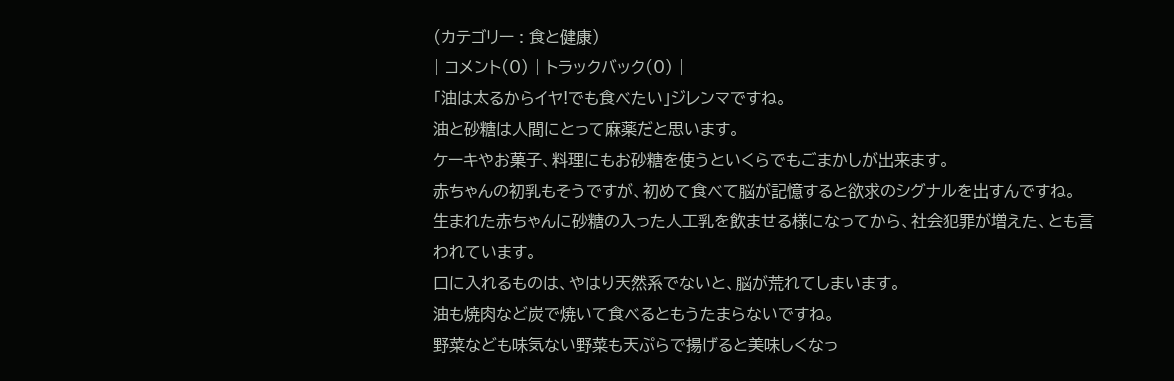(カテゴリー : 食と健康)
| コメント(0) | トラックバック(0) |
「油は太るからイヤ!でも食べたい」ジレンマですね。
油と砂糖は人間にとって麻薬だと思います。
ケーキやお菓子、料理にもお砂糖を使うといくらでもごまかしが出来ます。
赤ちゃんの初乳もそうですが、初めて食べて脳が記憶すると欲求のシグナルを出すんですね。
生まれた赤ちゃんに砂糖の入った人工乳を飲ませる様になってから、社会犯罪が増えた、とも言われています。
口に入れるものは、やはり天然系でないと、脳が荒れてしまいます。
油も焼肉など炭で焼いて食べるともうたまらないですね。
野菜なども味気ない野菜も天ぷらで揚げると美味しくなっ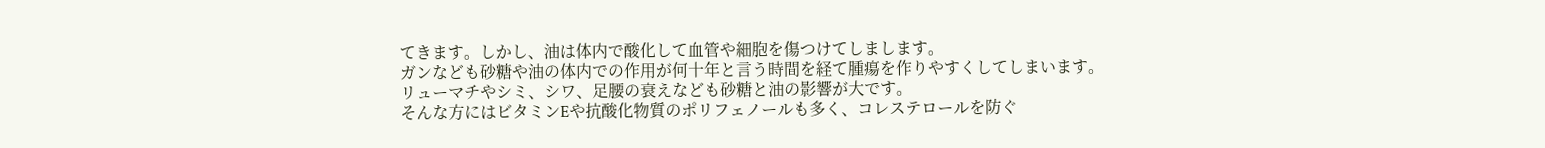てきます。しかし、油は体内で酸化して血管や細胞を傷つけてしまします。
ガンなども砂糖や油の体内での作用が何十年と言う時間を経て腫瘍を作りやすくしてしまいます。
リューマチやシミ、シワ、足腰の衰えなども砂糖と油の影響が大です。
そんな方にはビタミンEや抗酸化物質のポリフェノールも多く、コレステロールを防ぐ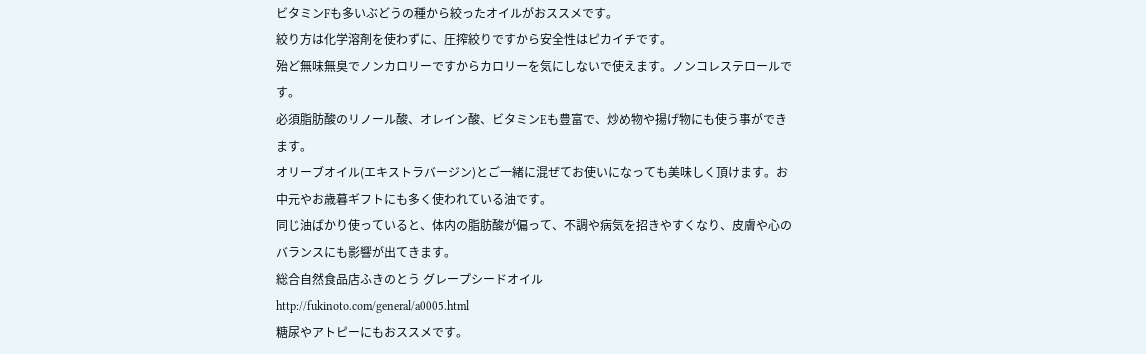ビタミンFも多いぶどうの種から絞ったオイルがおススメです。
絞り方は化学溶剤を使わずに、圧搾絞りですから安全性はピカイチです。
殆ど無味無臭でノンカロリーですからカロリーを気にしないで使えます。ノンコレステロールです。
必須脂肪酸のリノール酸、オレイン酸、ビタミンEも豊富で、炒め物や揚げ物にも使う事ができます。
オリーブオイル(エキストラバージン)とご一緒に混ぜてお使いになっても美味しく頂けます。お中元やお歳暮ギフトにも多く使われている油です。
同じ油ばかり使っていると、体内の脂肪酸が偏って、不調や病気を招きやすくなり、皮膚や心のバランスにも影響が出てきます。
総合自然食品店ふきのとう グレープシードオイル
http://fukinoto.com/general/a0005.html
糖尿やアトピーにもおススメです。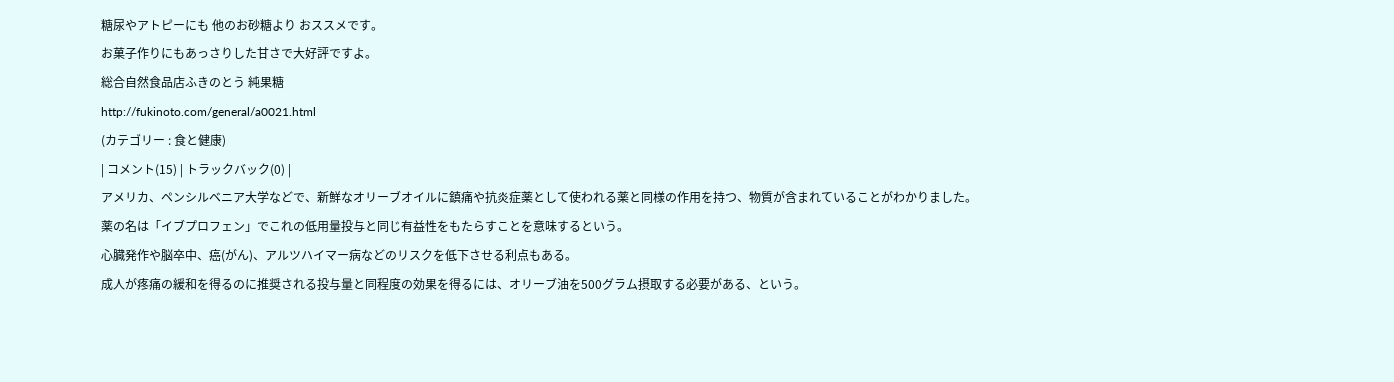糖尿やアトピーにも 他のお砂糖より おススメです。
お菓子作りにもあっさりした甘さで大好評ですよ。
総合自然食品店ふきのとう 純果糖
http://fukinoto.com/general/a0021.html
(カテゴリー : 食と健康)
| コメント(15) | トラックバック(0) |
アメリカ、ペンシルベニア大学などで、新鮮なオリーブオイルに鎮痛や抗炎症薬として使われる薬と同様の作用を持つ、物質が含まれていることがわかりました。
薬の名は「イブプロフェン」でこれの低用量投与と同じ有益性をもたらすことを意味するという。
心臓発作や脳卒中、癌(がん)、アルツハイマー病などのリスクを低下させる利点もある。
成人が疼痛の緩和を得るのに推奨される投与量と同程度の効果を得るには、オリーブ油を500グラム摂取する必要がある、という。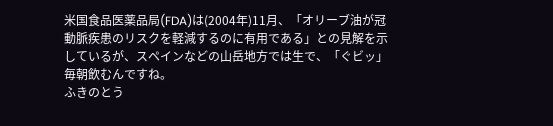米国食品医薬品局(FDA)は(2004年)11月、「オリーブ油が冠動脈疾患のリスクを軽減するのに有用である」との見解を示しているが、スペインなどの山岳地方では生で、「ぐビッ」毎朝飲むんですね。
ふきのとう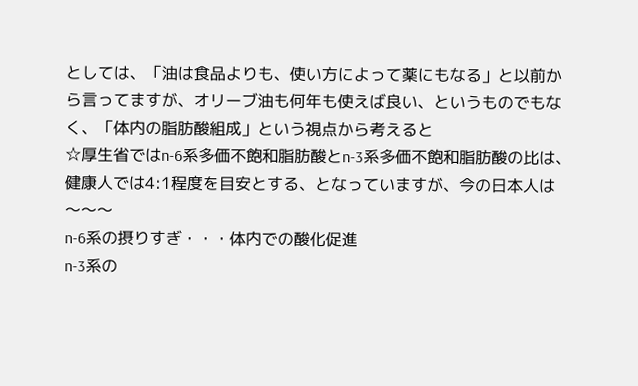としては、「油は食品よりも、使い方によって薬にもなる」と以前から言ってますが、オリーブ油も何年も使えば良い、というものでもなく、「体内の脂肪酸組成」という視点から考えると
☆厚生省ではn-6系多価不飽和脂肪酸とn-3系多価不飽和脂肪酸の比は、健康人では4:1程度を目安とする、となっていますが、今の日本人は
〜〜〜
n-6系の摂りすぎ・・・体内での酸化促進
n-3系の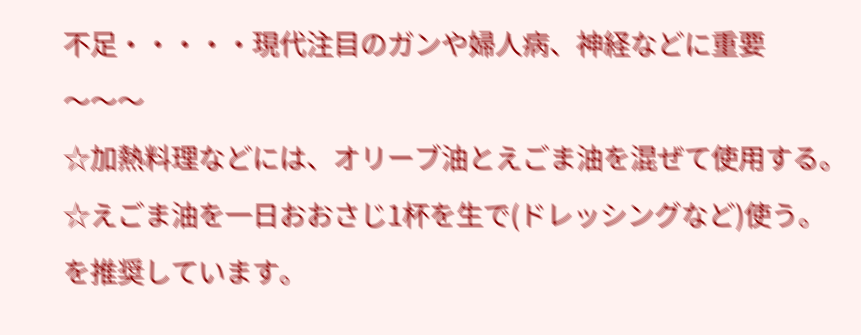不足・・・・・現代注目のガンや婦人病、神経などに重要
〜〜〜
☆加熱料理などには、オリーブ油とえごま油を混ぜて使用する。
☆えごま油を一日おおさじ1杯を生で(ドレッシングなど)使う。
を推奨しています。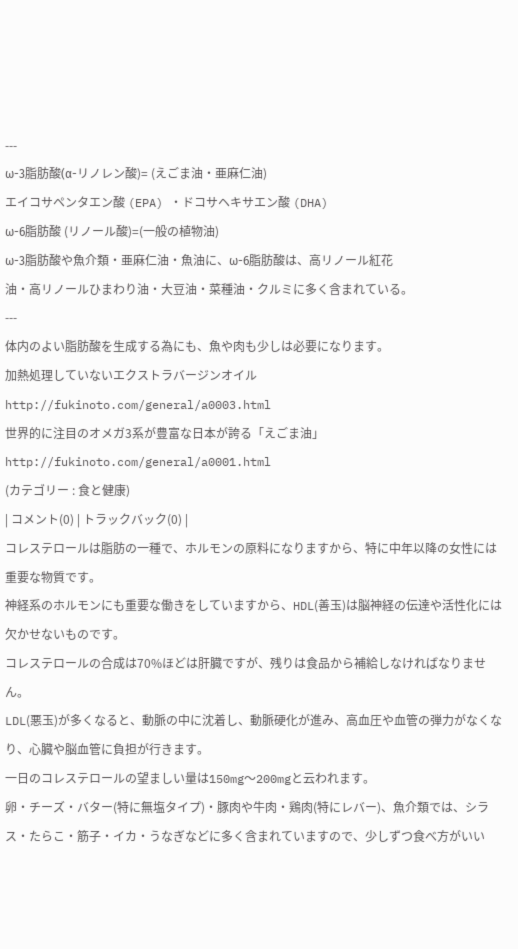---
ω-3脂肪酸(α-リノレン酸)= (えごま油・亜麻仁油)
エイコサペンタエン酸 (EPA) ・ドコサヘキサエン酸 (DHA)
ω-6脂肪酸 (リノール酸)=(一般の植物油)
ω-3脂肪酸や魚介類・亜麻仁油・魚油に、ω-6脂肪酸は、高リノール紅花
油・高リノールひまわり油・大豆油・菜種油・クルミに多く含まれている。
---
体内のよい脂肪酸を生成する為にも、魚や肉も少しは必要になります。
加熱処理していないエクストラバージンオイル
http://fukinoto.com/general/a0003.html
世界的に注目のオメガ3系が豊富な日本が誇る「えごま油」
http://fukinoto.com/general/a0001.html
(カテゴリー : 食と健康)
| コメント(0) | トラックバック(0) |
コレステロールは脂肪の一種で、ホルモンの原料になりますから、特に中年以降の女性には重要な物質です。
神経系のホルモンにも重要な働きをしていますから、HDL(善玉)は脳神経の伝達や活性化には欠かせないものです。
コレステロールの合成は70%ほどは肝臓ですが、残りは食品から補給しなければなりません。
LDL(悪玉)が多くなると、動脈の中に沈着し、動脈硬化が進み、高血圧や血管の弾力がなくなり、心臓や脳血管に負担が行きます。
一日のコレステロールの望ましい量は150mg〜200mgと云われます。
卵・チーズ・バター(特に無塩タイプ)・豚肉や牛肉・鶏肉(特にレバー)、魚介類では、シラス・たらこ・筋子・イカ・うなぎなどに多く含まれていますので、少しずつ食べ方がいい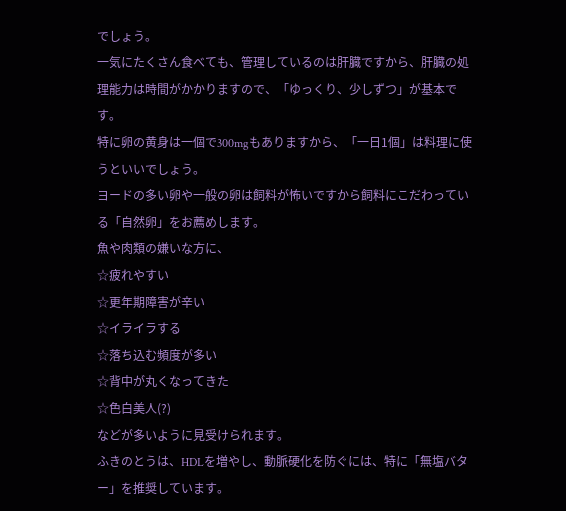でしょう。
一気にたくさん食べても、管理しているのは肝臓ですから、肝臓の処理能力は時間がかかりますので、「ゆっくり、少しずつ」が基本です。
特に卵の黄身は一個で300mgもありますから、「一日1個」は料理に使うといいでしょう。
ヨードの多い卵や一般の卵は飼料が怖いですから飼料にこだわっている「自然卵」をお薦めします。
魚や肉類の嫌いな方に、
☆疲れやすい
☆更年期障害が辛い
☆イライラする
☆落ち込む頻度が多い
☆背中が丸くなってきた
☆色白美人(?)
などが多いように見受けられます。
ふきのとうは、HDLを増やし、動脈硬化を防ぐには、特に「無塩バター」を推奨しています。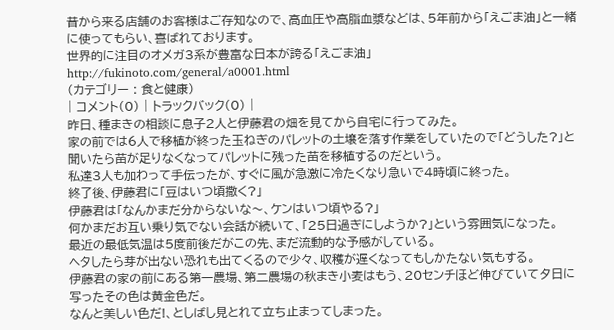昔から来る店舗のお客様はご存知なので、高血圧や高脂血漿などは、5年前から「えごま油」と一緒に使ってもらい、喜ばれております。
世界的に注目のオメガ3系が豊富な日本が誇る「えごま油」
http://fukinoto.com/general/a0001.html
(カテゴリー : 食と健康)
| コメント(0) | トラックバック(0) |
昨日、種まきの相談に息子2人と伊藤君の畑を見てから自宅に行ってみた。
家の前では6人で移植が終った玉ねぎのパレットの土壌を落す作業をしていたので「どうした?」と聞いたら苗が足りなくなってパレットに残った苗を移植するのだという。
私達3人も加わって手伝ったが、すぐに風が急激に冷たくなり急いで4時頃に終った。
終了後、伊藤君に「豆はいつ頃撒く?」
伊藤君は「なんかまだ分からないな〜、ケンはいつ頃やる?」
何かまだお互い乗り気でない会話が続いて、「25日過ぎにしようか?」という雰囲気になった。
最近の最低気温は5度前後だがこの先、まだ流動的な予感がしている。
ヘタしたら芽が出ない恐れも出てくるので少々、収穫が遅くなってもしかたない気もする。
伊藤君の家の前にある第一農場、第二農場の秋まき小麦はもう、20センチほど伸びていて夕日に写ったその色は黄金色だ。
なんと美しい色だ!、としばし見とれて立ち止まってしまった。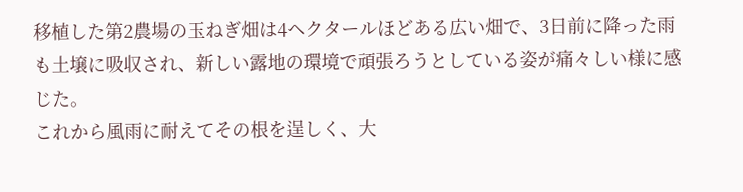移植した第2農場の玉ねぎ畑は4ヘクタールほどある広い畑で、3日前に降った雨も土壌に吸収され、新しい露地の環境で頑張ろうとしている姿が痛々しい様に感じた。
これから風雨に耐えてその根を逞しく、大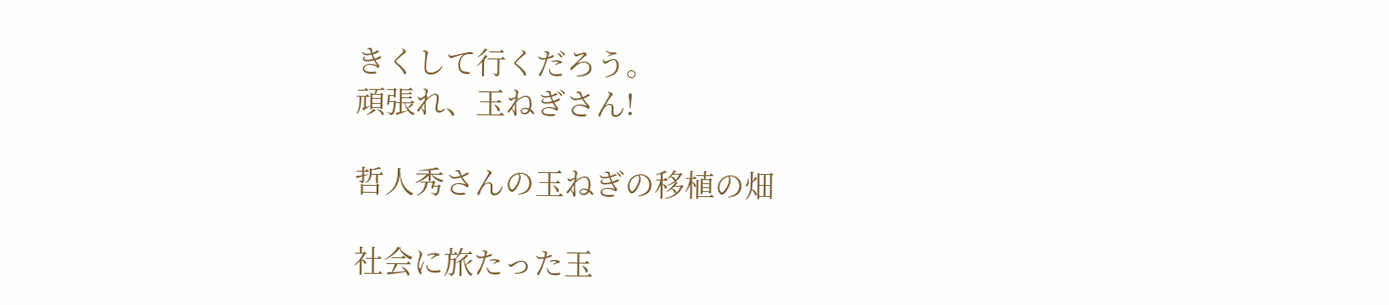きくして行くだろう。
頑張れ、玉ねぎさん!

哲人秀さんの玉ねぎの移植の畑

社会に旅たった玉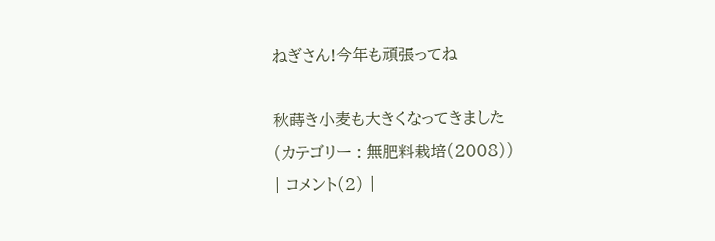ねぎさん!今年も頑張ってね

秋蒔き小麦も大きくなってきました
(カテゴリー : 無肥料栽培(2008))
| コメント(2) |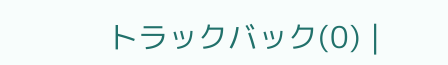トラックバック(0) |